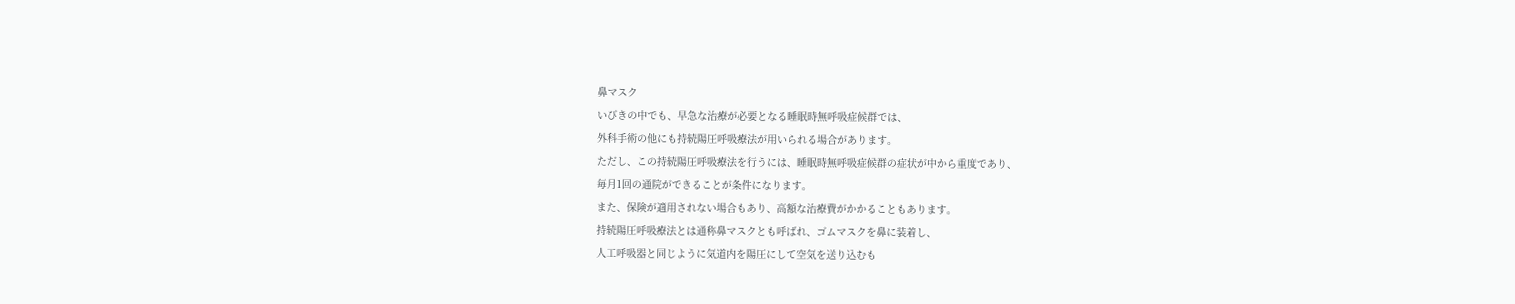鼻マスク
いびきの中でも、早急な治療が必要となる睡眠時無呼吸症候群では、
外科手術の他にも持続陽圧呼吸療法が用いられる場合があります。
ただし、この持続陽圧呼吸療法を行うには、睡眠時無呼吸症候群の症状が中から重度であり、
毎月1回の通院ができることが条件になります。
また、保険が適用されない場合もあり、高額な治療費がかかることもあります。
持続陽圧呼吸療法とは通称鼻マスクとも呼ばれ、ゴムマスクを鼻に装着し、
人工呼吸器と同じように気道内を陽圧にして空気を送り込むも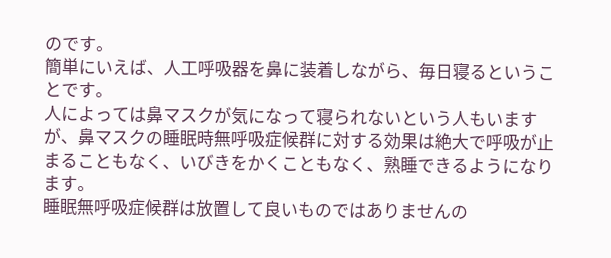のです。
簡単にいえば、人工呼吸器を鼻に装着しながら、毎日寝るということです。
人によっては鼻マスクが気になって寝られないという人もいますが、鼻マスクの睡眠時無呼吸症候群に対する効果は絶大で呼吸が止まることもなく、いびきをかくこともなく、熟睡できるようになります。
睡眠無呼吸症候群は放置して良いものではありませんの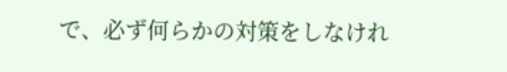で、必ず何らかの対策をしなけれ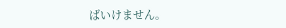ばいけません。